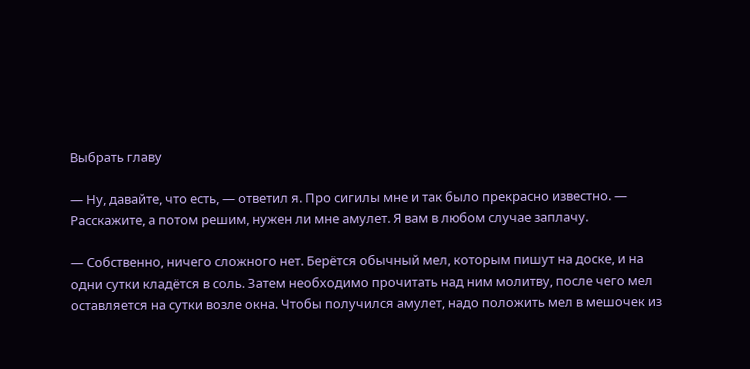Выбрать главу

— Ну, давайте, что есть, — ответил я. Про сигилы мне и так было прекрасно известно. — Расскажите, а потом решим, нужен ли мне амулет. Я вам в любом случае заплачу.

— Собственно, ничего сложного нет. Берётся обычный мел, которым пишут на доске, и на одни сутки кладётся в соль. Затем необходимо прочитать над ним молитву, после чего мел оставляется на сутки возле окна. Чтобы получился амулет, надо положить мел в мешочек из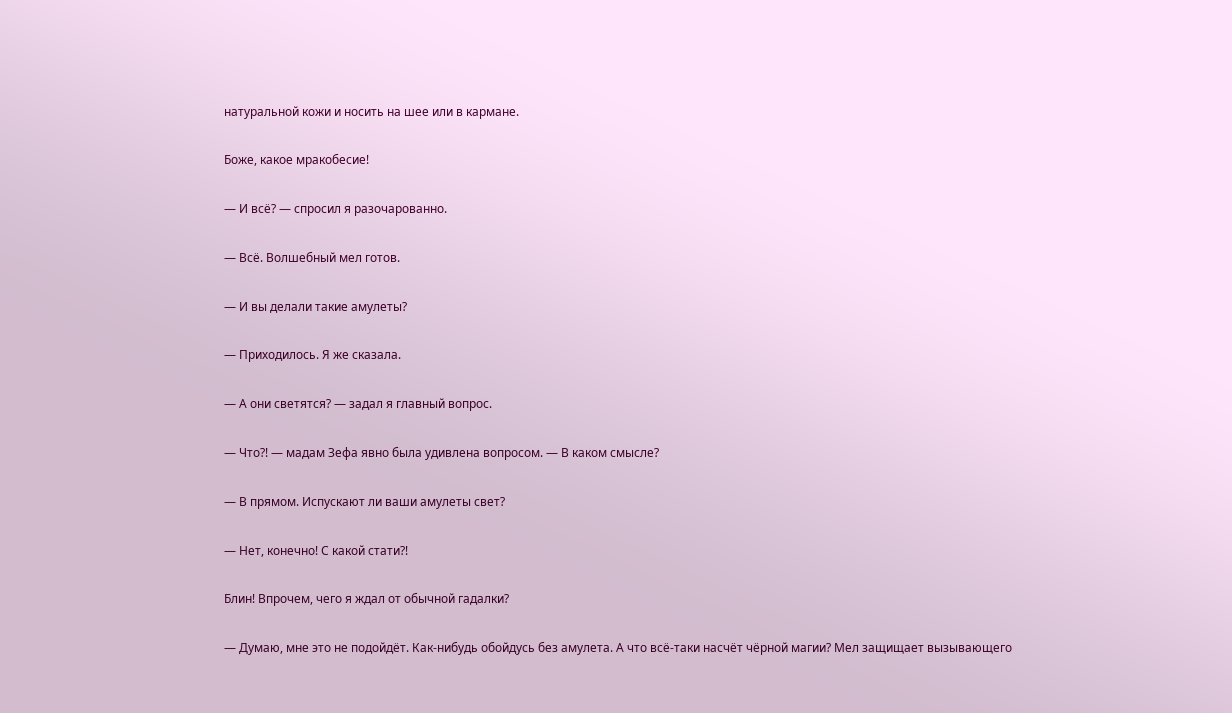натуральной кожи и носить на шее или в кармане.

Боже, какое мракобесие!

— И всё? — спросил я разочарованно.

— Всё. Волшебный мел готов.

— И вы делали такие амулеты?

— Приходилось. Я же сказала.

— А они светятся? — задал я главный вопрос.

— Что?! — мадам Зефа явно была удивлена вопросом. — В каком смысле?

— В прямом. Испускают ли ваши амулеты свет?

— Нет, конечно! С какой стати?!

Блин! Впрочем, чего я ждал от обычной гадалки?

— Думаю, мне это не подойдёт. Как-нибудь обойдусь без амулета. А что всё-таки насчёт чёрной магии? Мел защищает вызывающего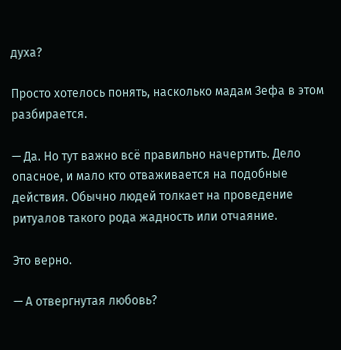духа?

Просто хотелось понять, насколько мадам Зефа в этом разбирается.

— Да. Но тут важно всё правильно начертить. Дело опасное, и мало кто отваживается на подобные действия. Обычно людей толкает на проведение ритуалов такого рода жадность или отчаяние.

Это верно.

— А отвергнутая любовь?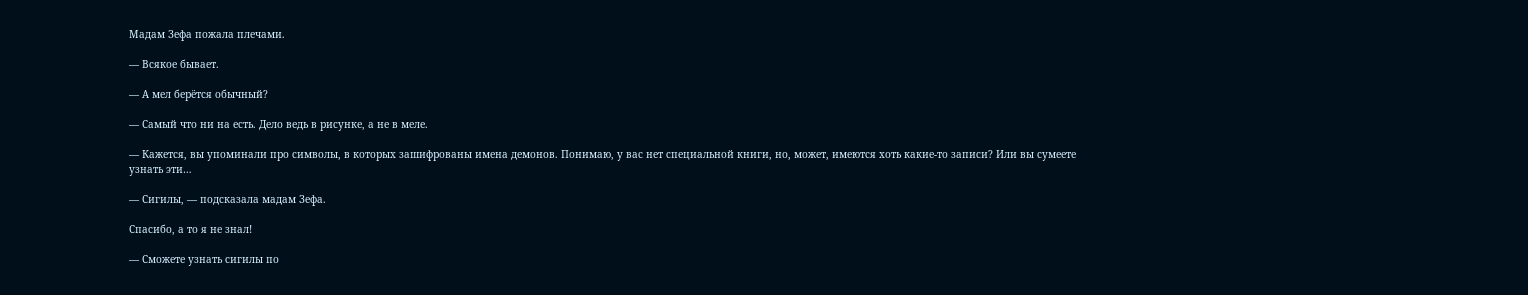Мадам Зефа пожала плечами.

— Всякое бывает.

— А мел берётся обычный?

— Самый что ни на есть. Дело ведь в рисунке, а не в меле.

— Кажется, вы упоминали про символы, в которых зашифрованы имена демонов. Понимаю, у вас нет специальной книги, но, может, имеются хоть какие-то записи? Или вы сумеете узнать эти…

— Сигилы, — подсказала мадам Зефа.

Спасибо, а то я не знал!

— Сможете узнать сигилы по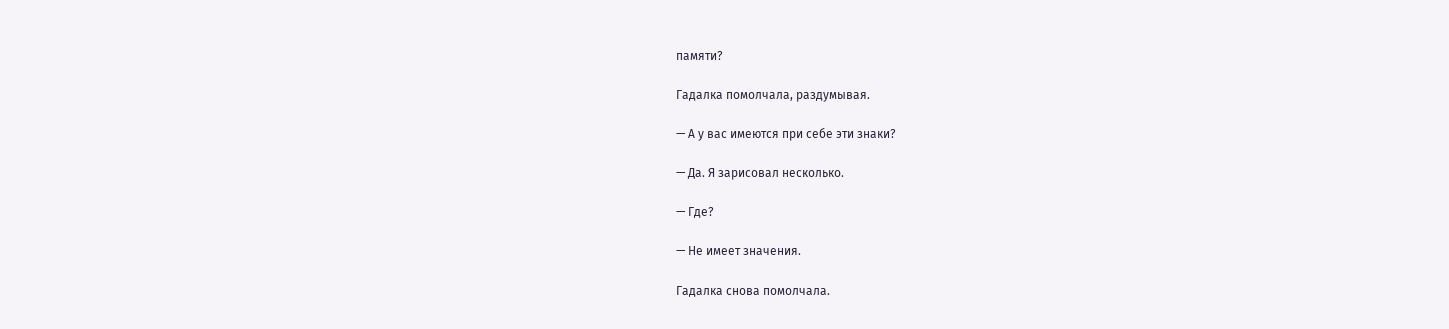памяти?

Гадалка помолчала, раздумывая.

— А у вас имеются при себе эти знаки?

— Да. Я зарисовал несколько.

— Где?

— Не имеет значения.

Гадалка снова помолчала.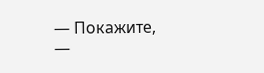— Покажите, —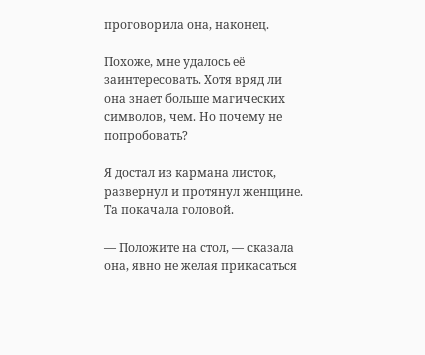проговорила она, наконец.

Похоже, мне удалось её заинтересовать. Хотя вряд ли она знает больше магических символов, чем. Но почему не попробовать?

Я достал из кармана листок, развернул и протянул женщине. Та покачала головой.

— Положите на стол, — сказала она, явно не желая прикасаться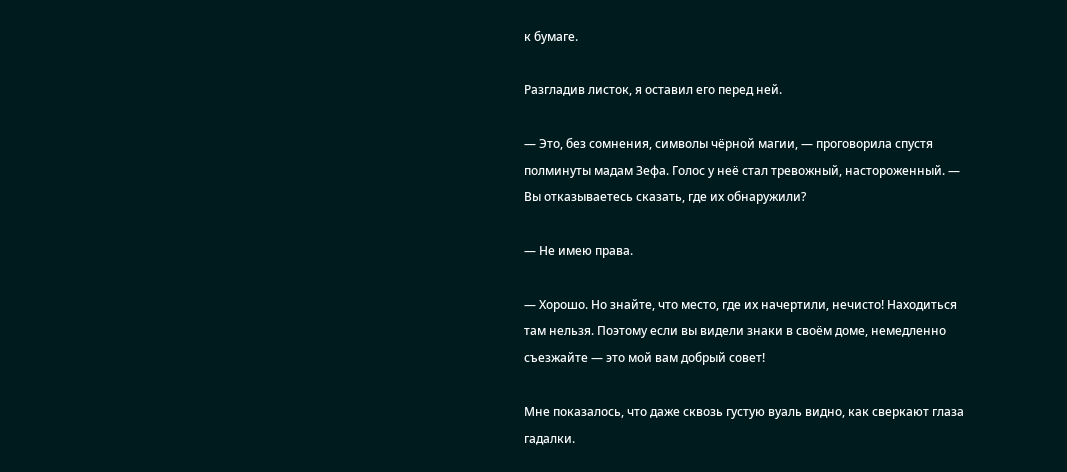к бумаге.

Разгладив листок, я оставил его перед ней.

— Это, без сомнения, символы чёрной магии, — проговорила спустя полминуты мадам Зефа. Голос у неё стал тревожный, настороженный. — Вы отказываетесь сказать, где их обнаружили?

— Не имею права.

— Хорошо. Но знайте, что место, где их начертили, нечисто! Находиться там нельзя. Поэтому если вы видели знаки в своём доме, немедленно съезжайте — это мой вам добрый совет!

Мне показалось, что даже сквозь густую вуаль видно, как сверкают глаза гадалки.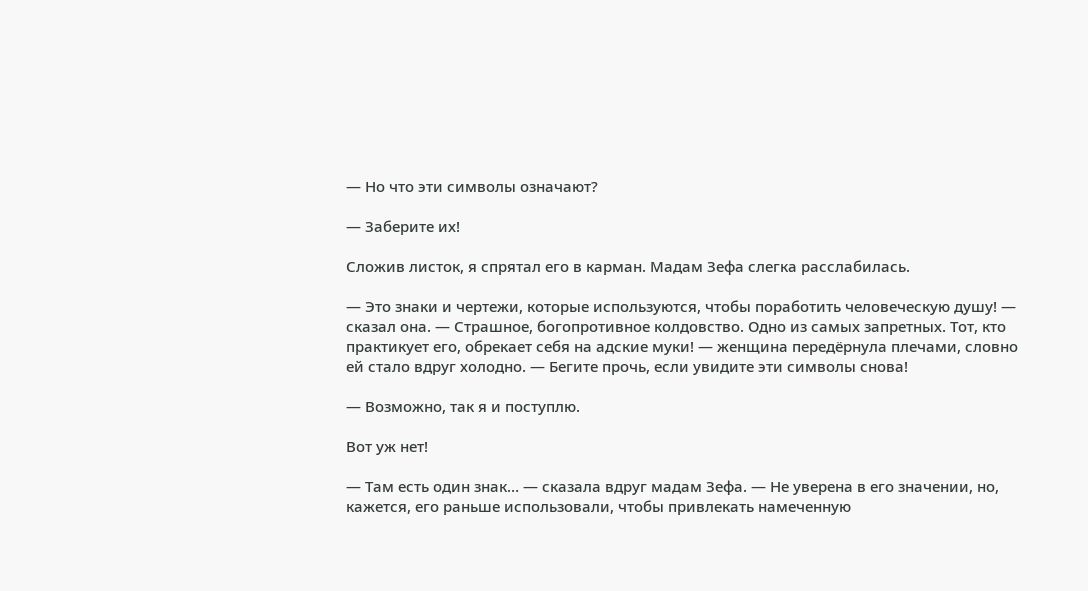— Но что эти символы означают?

— Заберите их!

Сложив листок, я спрятал его в карман. Мадам Зефа слегка расслабилась.

— Это знаки и чертежи, которые используются, чтобы поработить человеческую душу! — сказал она. — Страшное, богопротивное колдовство. Одно из самых запретных. Тот, кто практикует его, обрекает себя на адские муки! — женщина передёрнула плечами, словно ей стало вдруг холодно. — Бегите прочь, если увидите эти символы снова!

— Возможно, так я и поступлю.

Вот уж нет!

— Там есть один знак… — сказала вдруг мадам Зефа. — Не уверена в его значении, но, кажется, его раньше использовали, чтобы привлекать намеченную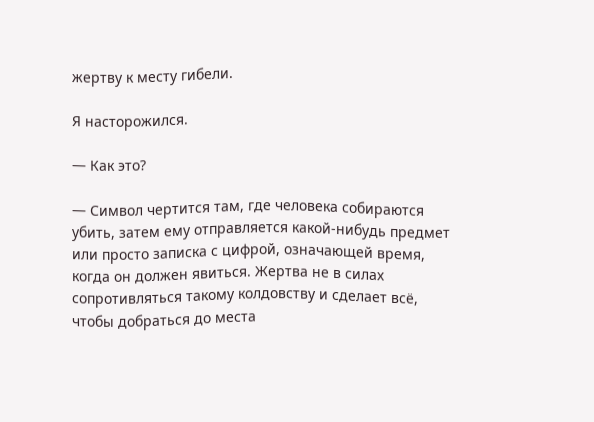жертву к месту гибели.

Я насторожился.

— Как это?

— Символ чертится там, где человека собираются убить, затем ему отправляется какой-нибудь предмет или просто записка с цифрой, означающей время, когда он должен явиться. Жертва не в силах сопротивляться такому колдовству и сделает всё, чтобы добраться до места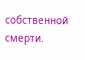собственной смерти.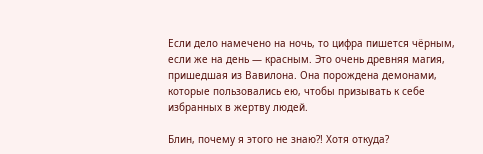Если дело намечено на ночь, то цифра пишется чёрным, если же на день — красным. Это очень древняя магия, пришедшая из Вавилона. Она порождена демонами, которые пользовались ею, чтобы призывать к себе избранных в жертву людей.

Блин, почему я этого не знаю?! Хотя откуда?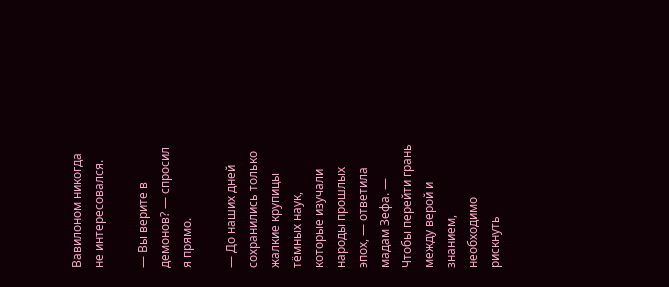Вавилоном никогда не интересовался.

— Вы верите в демонов? — спросил я прямо.

— До наших дней сохранились только жалкие крупицы тёмных наук, которые изучали народы прошлых эпох, — ответила мадам Зефа. — Чтобы перейти грань между верой и знанием, необходимо рискнуть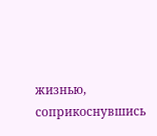жизнью, соприкоснувшись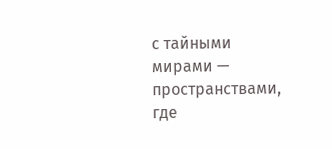с тайными мирами — пространствами, где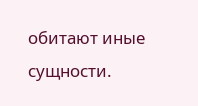обитают иные сущности.